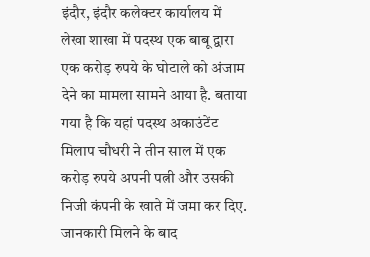इंदौर, इंदौर कलेक्टर कार्यालय में लेखा शाखा में पदस्थ एक बाबू द्वारा एक करोड़ रुपये के घोटाले को अंजाम देने का मामला सामने आया है. बताया गया है कि यहां पदस्थ अकाउंटेंट मिलाप चौधरी ने तीन साल में एक करोड़ रुपये अपनी पत्नी और उसकी निजी कंपनी के खाते में जमा कर दिए. जानकारी मिलने के बाद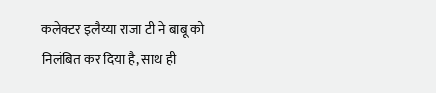कलेक्टर इलैय्या राजा टी ने बाबू को निलंबित कर दिया है, साथ ही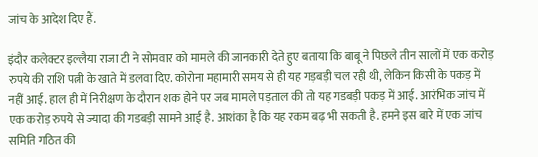जांच के आदेश दिए हैं.

इंदौर कलेक्टर इल्लैया राजा टी ने सोमवार को मामले की जानकारी देते हुए बताया कि बाबू ने पिछले तीन सालों में एक करोड़ रुपये की राशि पत्नी के खाते में डलवा दिए. कोरोना महामारी समय से ही यह गड़बड़ी चल रही थी, लेकिन किसी के पकड़ में नहीं आई. हाल ही में निरीक्षण के दौरान शक होने पर जब मामले पड़ताल की तो यह गडबड़ी पकड़ में आई. आरंभिक जांच में एक करोड़ रुपये से ज्यादा की गडबड़ी सामने आई है. आशंका है कि यह रकम बढ़ भी सकती है. हमने इस बारे में एक जांच समिति गठित की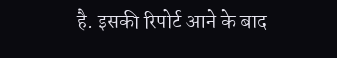है. इसकी रिपोर्ट आने के बाद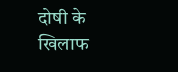दोषी के खिलाफ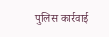पुलिस कार्रवाई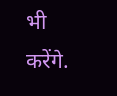भी करेंगे.